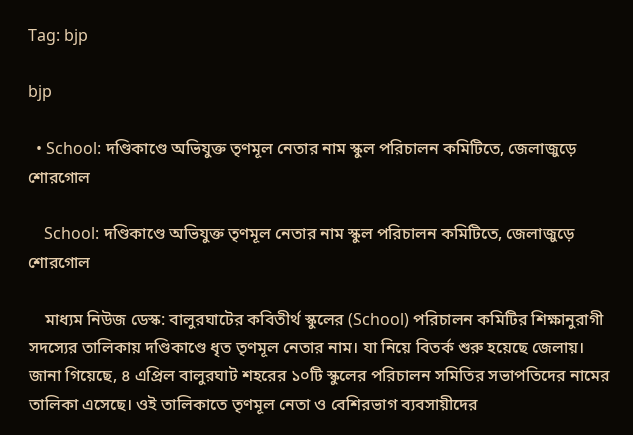Tag: bjp

bjp

  • School: দণ্ডিকাণ্ডে অভিযুক্ত তৃণমূল নেতার নাম স্কুল পরিচালন কমিটিতে, জেলাজুড়ে শোরগোল

    School: দণ্ডিকাণ্ডে অভিযুক্ত তৃণমূল নেতার নাম স্কুল পরিচালন কমিটিতে, জেলাজুড়ে শোরগোল

    মাধ্যম নিউজ ডেস্ক: বালুরঘাটের কবিতীর্থ স্কুলের (School) পরিচালন কমিটির শিক্ষানুরাগী সদস্যের তালিকায় দণ্ডিকাণ্ডে ধৃত তৃণমূল নেতার নাম। যা নিয়ে বিতর্ক শুরু হয়েছে জেলায়। জানা গিয়েছে, ৪ এপ্রিল বালুরঘাট শহরের ১০টি স্কুলের পরিচালন সমিতির সভাপতিদের নামের তালিকা এসেছে। ওই তালিকাতে তৃণমূল নেতা ও বেশিরভাগ ব্যবসায়ীদের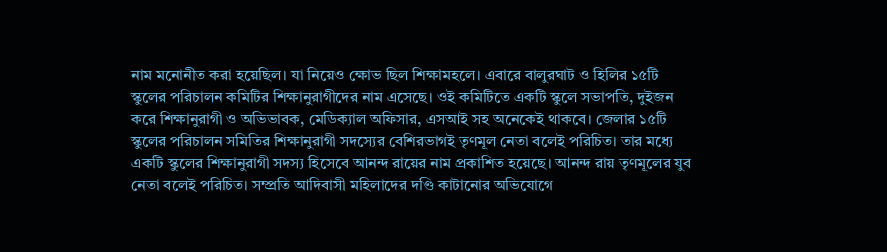নাম মনোনীত করা হয়েছিল। যা নিয়েও ক্ষোভ ছিল শিক্ষামহলে। এবারে বালুরঘাট ও হিলির ১৫টি স্কুলের পরিচালন কমিটির শিক্ষানুরাগীদের নাম এসেছে। ওই কমিটিতে একটি স্কুলে সভাপতি, দুইজন করে শিক্ষানুরাগী ও অভিভাবক, মেডিক্যাল অফিসার, এসআই সহ অনেকেই থাকবে। জেলার ১৫টি স্কুলের পরিচালন সমিতির শিক্ষানুরাগী সদস্যের বেশিরভাগই তৃণমূল নেতা বলেই পরিচিত। তার মধ্যে একটি স্কুলের শিক্ষানুরাগী সদস্য হিসেবে আনন্দ রায়ের নাম প্রকাশিত হয়েছে। আনন্দ রায় তৃণমূলের যুব নেতা বলেই পরিচিত। সম্প্রতি আদিবাসী মহিলাদের দণ্ডি কাটানোর অভিযোগে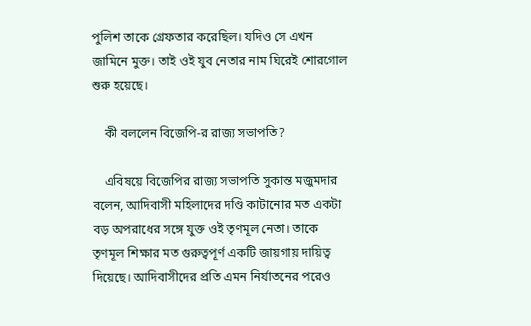পুলিশ তাকে গ্রেফতার করেছিল। যদিও সে এখন জামিনে মুক্ত। তাই ওই যুব নেতার নাম ঘিরেই শোরগোল শুরু হয়েছে।

    কী বললেন বিজেপি-র রাজ্য সভাপতি?

    এবিষয়ে বিজেপির রাজ্য সভাপতি সুকান্ত মজুমদার বলেন, আদিবাসী মহিলাদের দণ্ডি কাটানোর মত একটা বড় অপরাধের সঙ্গে যুক্ত ওই তৃণমূল নেতা। তাকে তৃণমূল শিক্ষার মত গুরুত্বপূর্ণ একটি জায়গায় দায়িত্ব দিয়েছে। আদিবাসীদের প্রতি এমন নির্যাতনের পরেও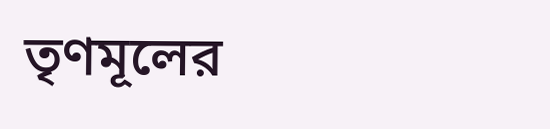তৃণমূলের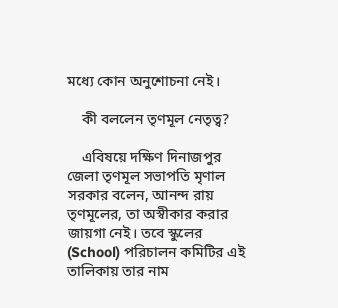মধ্যে কোন অনুশোচনা নেই।

    কী বললেন তৃণমূল নেতৃত্ব?

    এবিষয়ে দক্ষিণ দিনাজপুর জেলা তৃণমূল সভাপতি মৃণাল সরকার বলেন, আনন্দ রায় তৃণমূলের, তা অস্বীকার করার জায়গা নেই। তবে স্কুলের (School) পরিচালন কমিটির এই তালিকায় তার নাম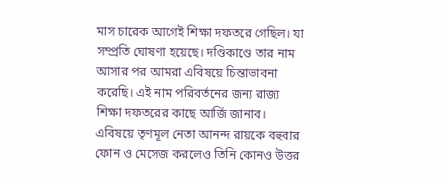মাস চারেক আগেই শিক্ষা দফতরে গেছিল। যা সম্প্রতি ঘোষণা হয়েছে। দণ্ডিকাণ্ডে তার নাম আসার পর আমরা এবিষয়ে চিন্তাভাবনা করেছি। এই নাম পরিবর্তনের জন্য রাজ্য শিক্ষা দফতরের কাছে আর্জি জানাব। এবিষয়ে তৃণমূল নেতা আনন্দ রায়কে বহুবার ফোন ও মেসেজ করলেও তিনি কোনও উত্তর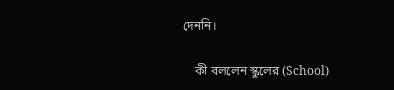দেননি।

    কী বললেন স্কুলের (School)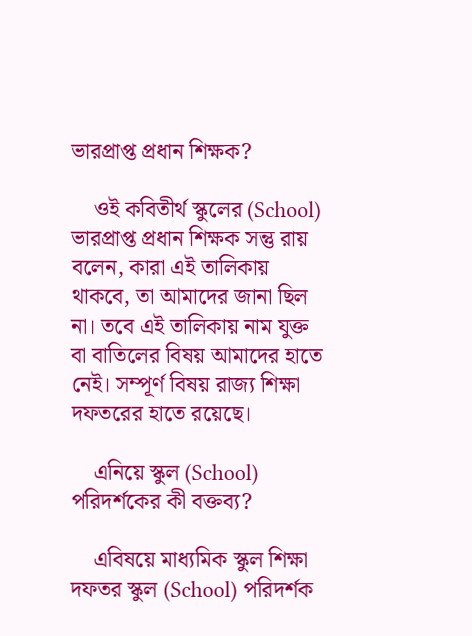ভারপ্রাপ্ত প্রধান শিক্ষক?

    ওই কবিতীর্থ স্কুলের (School) ভারপ্রাপ্ত প্রধান শিক্ষক সন্তু রায় বলেন, কারা এই তালিকায় থাকবে, তা আমাদের জানা ছিল না। তবে এই তালিকায় নাম যুক্ত বা বাতিলের বিষয় আমাদের হাতে নেই। সম্পূর্ণ বিষয় রাজ্য শিক্ষা দফতরের হাতে রয়েছে।

    এনিয়ে স্কুল (School) পরিদর্শকের কী বক্তব্য?

    এবিষয়ে মাধ্যমিক স্কুল শিক্ষা দফতর স্কুল (School) পরিদর্শক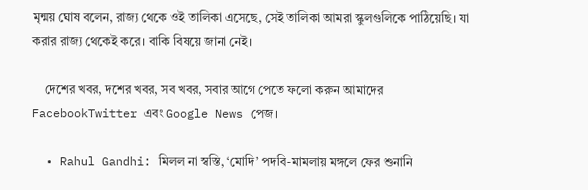মৃন্ময় ঘোষ বলেন, রাজ্য থেকে ওই তালিকা এসেছে, সেই তালিকা আমরা স্কুলগুলিকে পাঠিয়েছি। যা করার রাজ্য থেকেই করে। বাকি বিষয়ে জানা নেই।

    দেশের খবর, দশের খবর, সব খবর, সবার আগে পেতে ফলো করুন আমাদের FacebookTwitter এবং Google News পেজ।

  • Rahul Gandhi: মিলল না স্বস্তি, ‘মোদি’ পদবি-মামলায় মঙ্গলে ফের শুনানি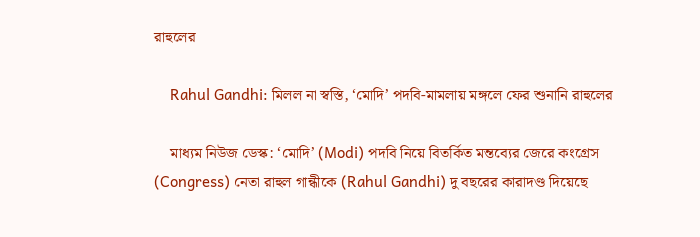রাহুলের

    Rahul Gandhi: মিলল না স্বস্তি, ‘মোদি’ পদবি-মামলায় মঙ্গলে ফের শুনানি রাহুলের

    মাধ্যম নিউজ ডেস্ক: ‘মোদি’ (Modi) পদবি নিয়ে বিতর্কিত মন্তব্যের জেরে কংগ্রেস (Congress) নেতা রাহুল গান্ধীকে (Rahul Gandhi) দু বছরের কারাদণ্ড দিয়েছে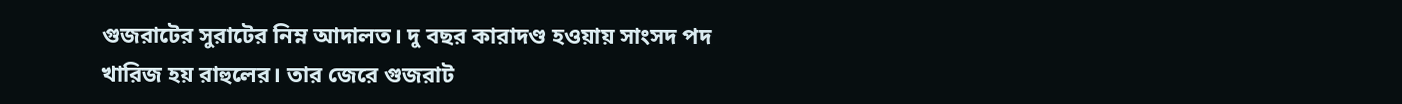গুজরাটের সুরাটের নিম্ন আদালত। দু বছর কারাদণ্ড হওয়ায় সাংসদ পদ খারিজ হয় রাহুলের। তার জেরে গুজরাট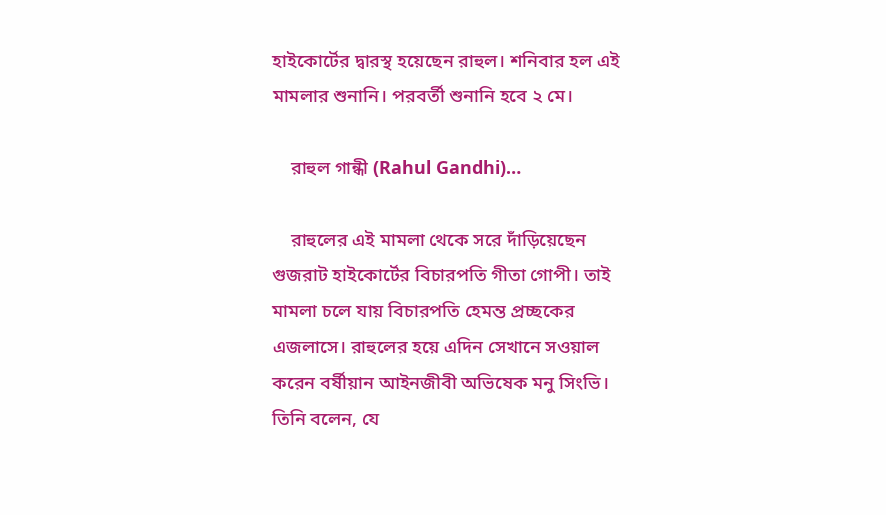হাইকোর্টের দ্বারস্থ হয়েছেন রাহুল। শনিবার হল এই মামলার শুনানি। পরবর্তী শুনানি হবে ২ মে।

    রাহুল গান্ধী (Rahul Gandhi)…

    রাহুলের এই মামলা থেকে সরে দাঁড়িয়েছেন গুজরাট হাইকোর্টের বিচারপতি গীতা গোপী। তাই মামলা চলে যায় বিচারপতি হেমন্ত প্রচ্ছকের এজলাসে। রাহুলের হয়ে এদিন সেখানে সওয়াল করেন বর্ষীয়ান আইনজীবী অভিষেক মনু সিংভি। তিনি বলেন, যে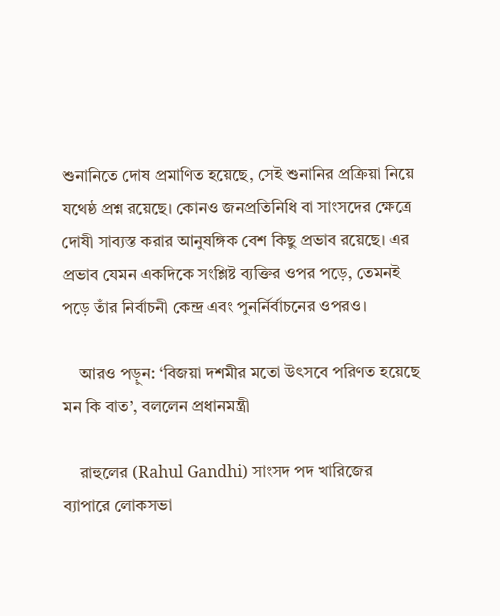শুনানিতে দোষ প্রমাণিত হয়েছে, সেই শুনানির প্রক্রিয়া নিয়ে যথেষ্ঠ প্রশ্ন রয়েছে। কোনও জনপ্রতিনিধি বা সাংসদের ক্ষেত্রে দোষী সাব্যস্ত করার আনুষঙ্গিক বেশ কিছু প্রভাব রয়েছে। এর প্রভাব যেমন একদিকে সংশ্লিষ্ট ব্যক্তির ওপর পড়ে, তেমনই পড়ে তাঁর নির্বাচনী কেন্দ্র এবং পুনর্নির্বাচনের ওপরও।

    আরও পড়ুন: ‘বিজয়া দশমীর মতো উৎসবে পরিণত হয়েছে মন কি বাত’, বললেন প্রধানমন্ত্রী

    রাহুলের (Rahul Gandhi) সাংসদ পদ খারিজের ব্যাপারে লোকসভা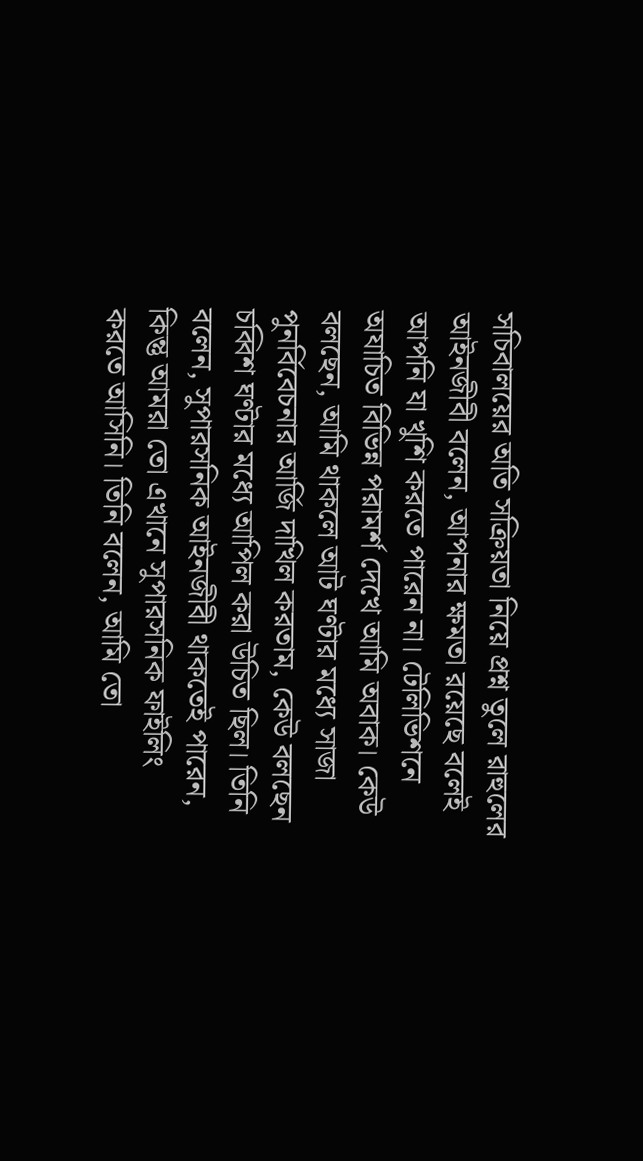সচিবালয়ের অতি সক্রিয়তা নিয়ে প্রশ্ন তুলে রাহুলের আইনজীবী বলেন, আপনার ক্ষমতা রয়েছে বলেই আপনি যা খুশি করতে পারেন না। টেলিভিশনে অযাচিত বিভিন্ন পরামর্শ দেখে আমি অবাক। কেউ বলছেন, আমি থাকলে আট ঘণ্টার মধ্যে সাজা পুনর্বিবেচনার আর্জি দাখিল করতাম, কেউ বলছেন চব্বিশ ঘণ্টার মধ্যে আপিল করা উচিত ছিল। তিনি বলেন, সুপারসনিক আইনজীবী থাকতেই পারেন, কিন্তু আমরা তো এখানে সুপারসনিক ফাইলিং করতে আসিনি। তিনি বলেন, আমি তো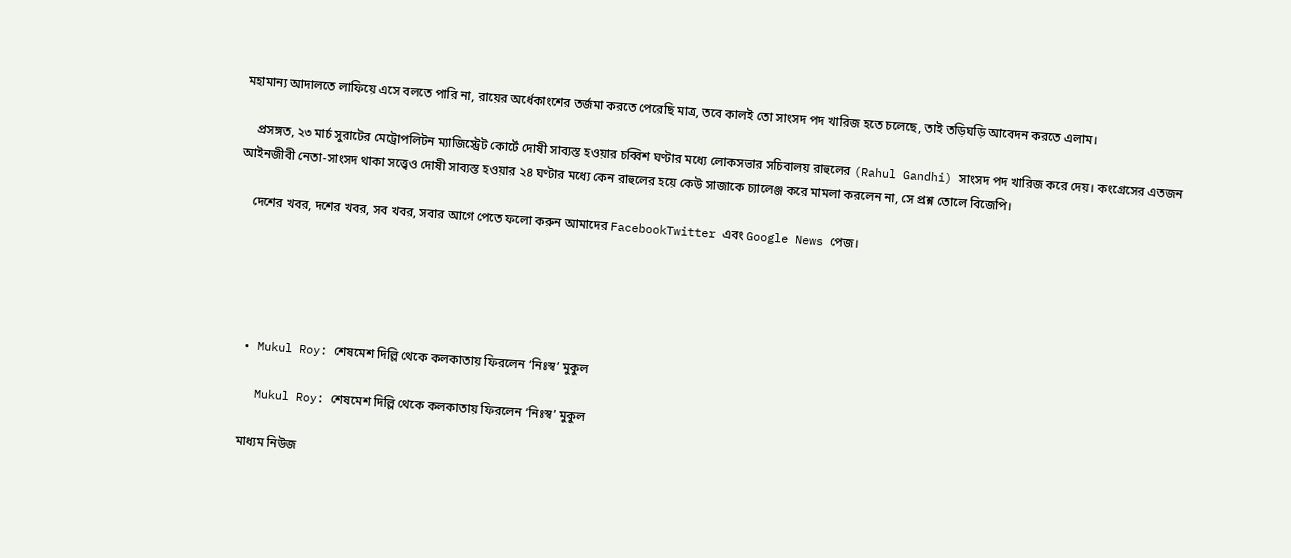মহামান্য আদালতে লাফিয়ে এসে বলতে পারি না, রায়ের অর্ধেকাংশের তর্জমা করতে পেরেছি মাত্র, তবে কালই তো সাংসদ পদ খারিজ হতে চলেছে, তাই তড়িঘড়ি আবেদন করতে এলাম।

    প্রসঙ্গত, ২৩ মার্চ সুরাটের মেট্রোপলিটন ম্যাজিস্ট্রেট কোর্টে দোষী সাব্যস্ত হওয়ার চব্বিশ ঘণ্টার মধ্যে লোকসভার সচিবালয় রাহুলের (Rahul Gandhi) সাংসদ পদ খারিজ করে দেয়। কংগ্রেসের এতজন আইনজীবী নেতা-সাংসদ থাকা সত্ত্বেও দোষী সাব্যস্ত হওয়ার ২৪ ঘণ্টার মধ্যে কেন রাহুলের হয়ে কেউ সাজাকে চ্যালেঞ্জ করে মামলা করলেন না, সে প্রশ্ন তোলে বিজেপি।

    দেশের খবর, দশের খবর, সব খবর, সবার আগে পেতে ফলো করুন আমাদের FacebookTwitter এবং Google News পেজ।





  • Mukul Roy: শেষমেশ দিল্লি থেকে কলকাতায় ফিরলেন ‘নিঃস্ব’ মুকুল

    Mukul Roy: শেষমেশ দিল্লি থেকে কলকাতায় ফিরলেন ‘নিঃস্ব’ মুকুল

    মাধ্যম নিউজ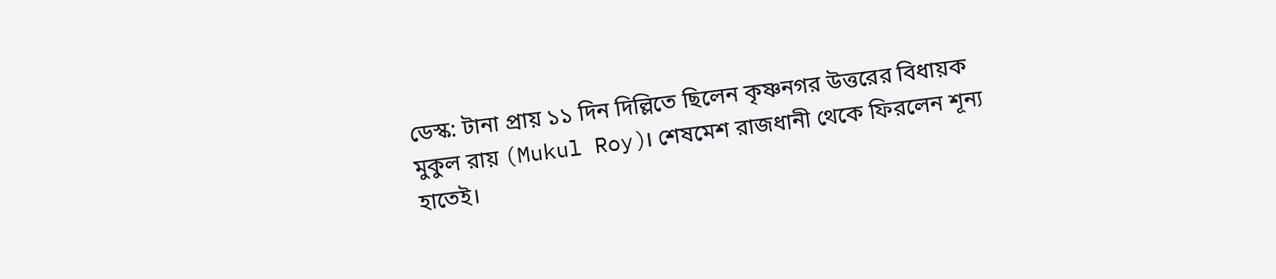ডেস্ক: টানা প্রায় ১১ দিন দিল্লিতে ছিলেন কৃষ্ণনগর উত্তরের বিধায়ক মুকুল রায় (Mukul Roy)। শেষমেশ রাজধানী থেকে ফিরলেন শূন্য হাতেই।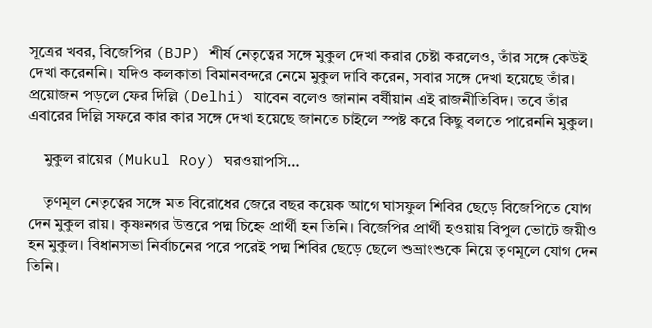সূত্রের খবর, বিজেপির (BJP) শীর্ষ নেতৃত্বের সঙ্গে মুকুল দেখা করার চেষ্টা করলেও, তাঁর সঙ্গে কেউই দেখা করেননি। যদিও কলকাতা বিমানবন্দরে নেমে মুকুল দাবি করেন, সবার সঙ্গে দেখা হয়েছে তাঁর। প্রয়োজন পড়লে ফের দিল্লি (Delhi) যাবেন বলেও জানান বর্ষীয়ান এই রাজনীতিবিদ। তবে তাঁর এবারের দিল্লি সফরে কার কার সঙ্গে দেখা হয়েছে জানতে চাইলে স্পষ্ট করে কিছু বলতে পারেননি মুকুল।

    মুকুল রায়ের (Mukul Roy) ঘরওয়াপসি…

    তৃণমূল নেতৃত্বের সঙ্গে মত বিরোধের জেরে বছর কয়েক আগে ঘাসফুল শিবির ছেড়ে বিজেপিতে যোগ দেন মুকুল রায়। কৃষ্ণনগর উত্তরে পদ্ম চিহ্নে প্রার্থী হন তিনি। বিজেপির প্রার্থী হওয়ায় বিপুল ভোটে জয়ীও হন মুকুল। বিধানসভা নির্বাচনের পরে পরেই পদ্ম শিবির ছেড়ে ছেলে শুভ্রাংশুকে নিয়ে তৃণমূলে যোগ দেন তিনি।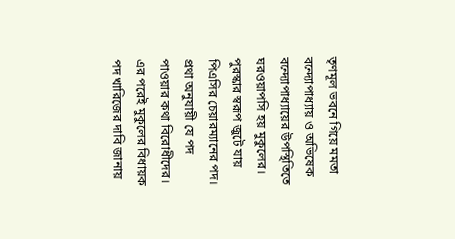তৃণমূল ভবনে গিয়ে মমতা বন্দ্যোপাধ্যায় ও অভিষেক বন্দ্যোপাধ্যায়ের উপস্থিতিতে ঘরওয়াপসি হয় মুকুলের। পুরস্কার স্বরূপ জুটে যায় পিএসির চেয়ারম্যানের পদ। প্রথা অনুযায়ী যে পদ পাওয়ার কথা বিরোধীদের। এর পরেই মুকুলের বিধায়ক পদ খারিজের দাবি জানায়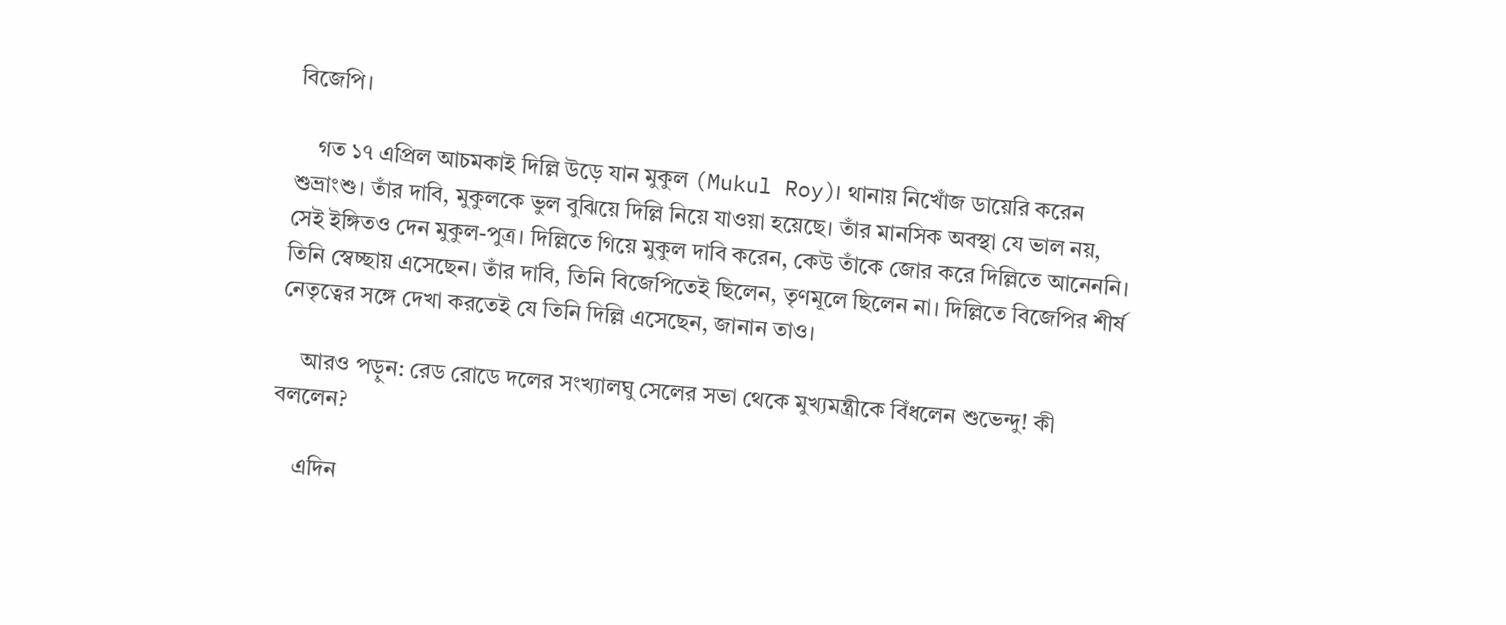বিজেপি।

    গত ১৭ এপ্রিল আচমকাই দিল্লি উড়ে যান মুকুল (Mukul Roy)। থানায় নিখোঁজ ডায়েরি করেন শুভ্রাংশু। তাঁর দাবি, মুকুলকে ভুল বুঝিয়ে দিল্লি নিয়ে যাওয়া হয়েছে। তাঁর মানসিক অবস্থা যে ভাল নয়, সেই ইঙ্গিতও দেন মুকুল-পুত্র। দিল্লিতে গিয়ে মুকুল দাবি করেন, কেউ তাঁকে জোর করে দিল্লিতে আনেননি। তিনি স্বেচ্ছায় এসেছেন। তাঁর দাবি, তিনি বিজেপিতেই ছিলেন, তৃণমূলে ছিলেন না। দিল্লিতে বিজেপির শীর্ষ নেতৃত্বের সঙ্গে দেখা করতেই যে তিনি দিল্লি এসেছেন, জানান তাও।

    আরও পড়ুন: রেড রোডে দলের সংখ্যালঘু সেলের সভা থেকে মুখ্যমন্ত্রীকে বিঁধলেন শুভেন্দু! কী বললেন?

    এদিন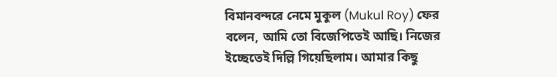বিমানবন্দরে নেমে মুকুল (Mukul Roy) ফের বলেন, আমি তো বিজেপিতেই আছি। নিজের ইচ্ছেতেই দিল্লি গিয়েছিলাম। আমার কিছু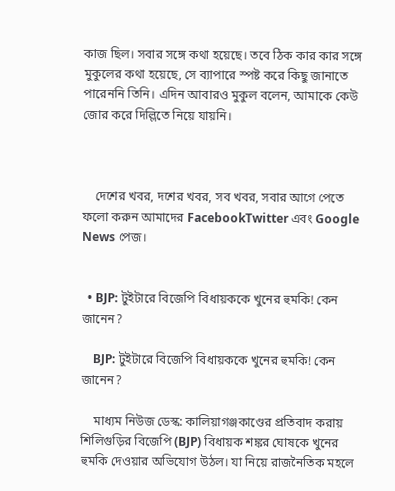কাজ ছিল। সবার সঙ্গে কথা হয়েছে। তবে ঠিক কার কার সঙ্গে মুকুলের কথা হয়েছে, সে ব্যাপারে স্পষ্ট করে কিছু জানাতে পারেননি তিনি। এদিন আবারও মুকুল বলেন, আমাকে কেউ জোর করে দিল্লিতে নিয়ে যায়নি।



    দেশের খবর, দশের খবর, সব খবর, সবার আগে পেতে ফলো করুন আমাদের FacebookTwitter এবং Google News পেজ।


  • BJP: টুইটারে বিজেপি বিধায়ককে খুনের হুমকি! কেন জানেন?

    BJP: টুইটারে বিজেপি বিধায়ককে খুনের হুমকি! কেন জানেন?

    মাধ্যম নিউজ ডেস্ক: কালিয়াগঞ্জকাণ্ডের প্রতিবাদ করায় শিলিগুড়ির বিজেপি (BJP) বিধায়ক শঙ্কর ঘোষকে খুনের হুমকি দেওয়ার অভিযোগ উঠল। যা নিয়ে রাজনৈতিক মহলে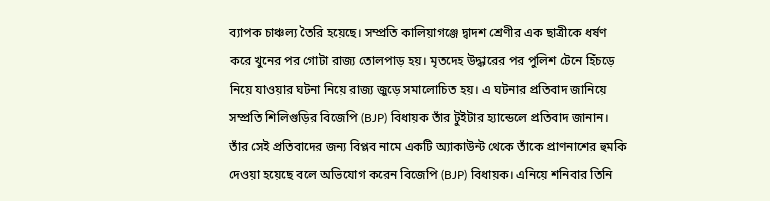ব্যাপক চাঞ্চল্য তৈরি হয়েছে। সম্প্রতি কালিয়াগঞ্জে দ্বাদশ শ্রেণীর এক ছাত্রীকে ধর্ষণ করে খুনের পর গোটা রাজ্য তোলপাড় হয়। মৃতদেহ উদ্ধারের পর পুলিশ টেনে হিঁচড়ে নিয়ে যাওয়ার ঘটনা নিয়ে রাজ্য জুড়ে সমালোচিত হয়। এ ঘটনার প্রতিবাদ জানিয়ে সম্প্রতি শিলিগুড়ির বিজেপি (BJP) বিধায়ক তাঁর টুইটার হ্যান্ডেলে প্রতিবাদ জানান। তাঁর সেই প্রতিবাদের জন্য বিপ্লব নামে একটি অ্যাকাউন্ট থেকে তাঁকে প্রাণনাশের হুমকি দেওয়া হয়েছে বলে অভিযোগ করেন বিজেপি (BJP) বিধায়ক। এনিয়ে শনিবার তিনি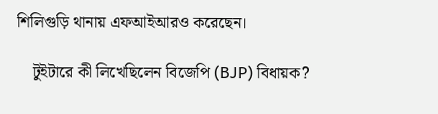শিলিগুড়ি থানায় এফআইআরও করেছেন।

    টুইটারে কী লিখেছিলেন বিজেপি (BJP) বিধায়ক?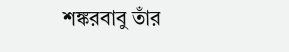শঙ্করবাবু তাঁর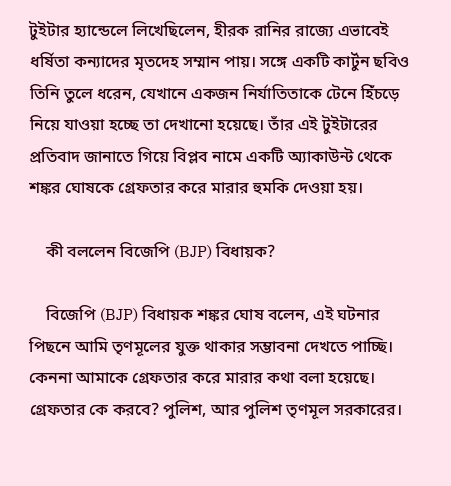টুইটার হ্যান্ডেলে লিখেছিলেন, হীরক রানির রাজ্যে এভাবেই ধর্ষিতা কন্যাদের মৃতদেহ সম্মান পায়। সঙ্গে একটি কার্টুন ছবিও তিনি তুলে ধরেন, যেখানে একজন নির্যাতিতাকে টেনে হিঁচড়ে নিয়ে যাওয়া হচ্ছে তা দেখানো হয়েছে। তাঁর এই টুইটারের প্রতিবাদ জানাতে গিয়ে বিপ্লব নামে একটি অ্যাকাউন্ট থেকে শঙ্কর ঘোষকে গ্রেফতার করে মারার হুমকি দেওয়া হয়।

    কী বললেন বিজেপি (BJP) বিধায়ক?

    বিজেপি (BJP) বিধায়ক শঙ্কর ঘোষ বলেন, এই ঘটনার পিছনে আমি তৃণমূলের যুক্ত থাকার সম্ভাবনা দেখতে পাচ্ছি। কেননা আমাকে গ্রেফতার করে মারার কথা বলা হয়েছে। গ্রেফতার কে করবে? পুলিশ, আর পুলিশ তৃণমূল সরকারের।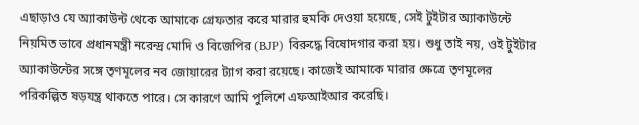এছাড়াও যে অ্যাকাউন্ট থেকে আমাকে গ্রেফতার করে মারার হুমকি দেওয়া হয়েছে, সেই টুইটার অ্যাকাউন্টে নিয়মিত ভাবে প্রধানমন্ত্রী নরেন্দ্র মোদি ও বিজেপির (BJP) বিরুদ্ধে বিষোদগার করা হয়। শুধু তাই নয়, ওই টুইটার অ্যাকাউন্টের সঙ্গে তৃণমূলের নব জোয়ারের ট্যাগ করা রয়েছে। কাজেই আমাকে মারার ক্ষেত্রে তৃণমূলের পরিকল্পিত ষড়যন্ত্র থাকতে পারে। সে কারণে আমি পুলিশে এফআইআর করেছি।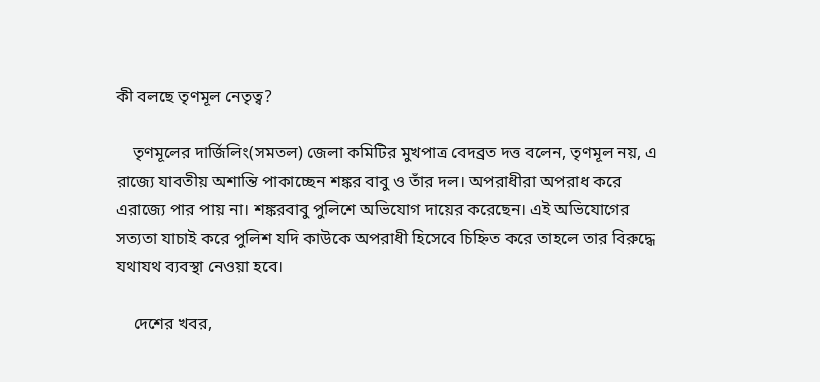কী বলছে তৃণমূল নেতৃত্ব?

    তৃণমূলের দার্জিলিং(সমতল) জেলা কমিটির মুখপাত্র বেদব্রত দত্ত বলেন, তৃণমূল নয়, এ রাজ্যে যাবতীয় অশান্তি পাকাচ্ছেন শঙ্কর বাবু ও তাঁর দল। অপরাধীরা অপরাধ করে এরাজ্যে পার পায় না। শঙ্করবাবু পুলিশে অভিযোগ দায়ের করেছেন। এই অভিযোগের সত্যতা যাচাই করে পুলিশ যদি কাউকে অপরাধী হিসেবে চিহ্নিত করে তাহলে তার বিরুদ্ধে যথাযথ ব্যবস্থা নেওয়া হবে।

    দেশের খবর,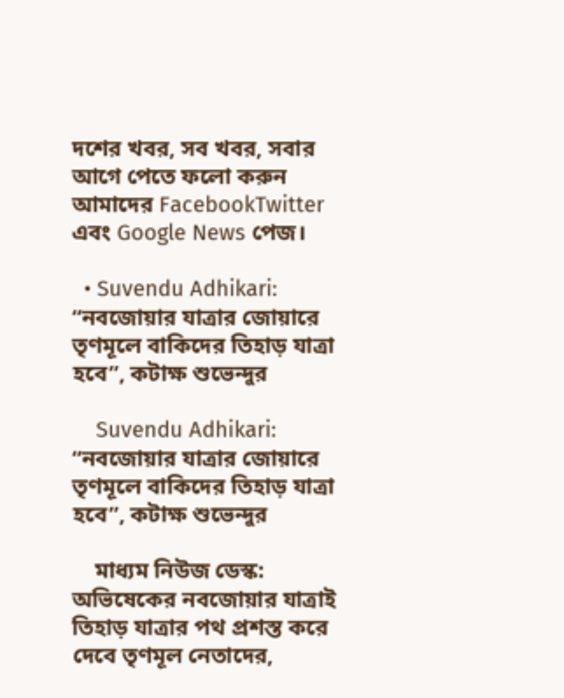দশের খবর, সব খবর, সবার আগে পেতে ফলো করুন আমাদের FacebookTwitter এবং Google News পেজ।

  • Suvendu Adhikari: ‘‘নবজোয়ার যাত্রার জোয়ারে তৃণমূলে বাকিদের তিহাড় যাত্রা হবে’’, কটাক্ষ শুভেন্দুর

    Suvendu Adhikari: ‘‘নবজোয়ার যাত্রার জোয়ারে তৃণমূলে বাকিদের তিহাড় যাত্রা হবে’’, কটাক্ষ শুভেন্দুর

    মাধ্যম নিউজ ডেস্ক: অভিষেকের নবজোয়ার যাত্রাই তিহাড় যাত্রার পথ প্রশস্ত করে দেবে তৃণমূল নেতাদের,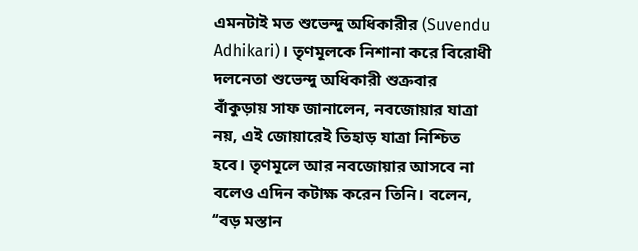এমনটাই মত শুভেন্দু অধিকারীর (Suvendu Adhikari)। তৃণমূলকে নিশানা করে বিরোধী দলনেতা শুভেন্দু অধিকারী শুক্রবার বাঁকুড়ায় সাফ জানালেন, নবজোয়ার যাত্রা নয়, এই জোয়ারেই তিহাড় যাত্রা নিশ্চিত হবে। তৃণমূলে আর নবজোয়ার আসবে না বলেও এদিন কটাক্ষ করেন তিনি। বলেন, ‘‘বড় মস্তান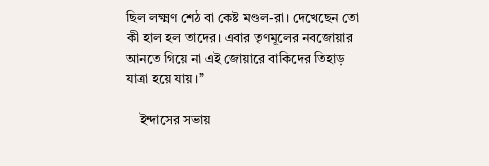ছিল লক্ষ্মণ শেঠ বা কেষ্ট মণ্ডল-রা। দেখেছেন তো কী হাল হল তাদের। এবার তৃণমূলের নবজোয়ার আনতে গিয়ে না এই জোয়ারে বাকিদের তিহাড় যাত্রা হয়ে যায়।’’

    ইন্দাসের সভায়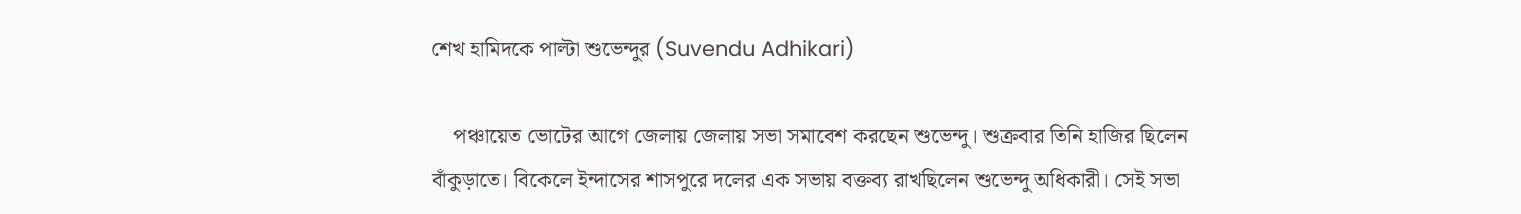শেখ হামিদকে পাল্টা শুভেন্দুর (Suvendu Adhikari)

    পঞ্চায়েত ভোটের আগে জেলায় জেলায় সভা সমাবেশ করছেন শুভেন্দু। শুক্রবার তিনি হাজির ছিলেন বাঁকুড়াতে। বিকেলে ইন্দাসের শাসপুরে দলের এক সভায় বক্তব্য রাখছিলেন শুভেন্দু অধিকারী। সেই সভা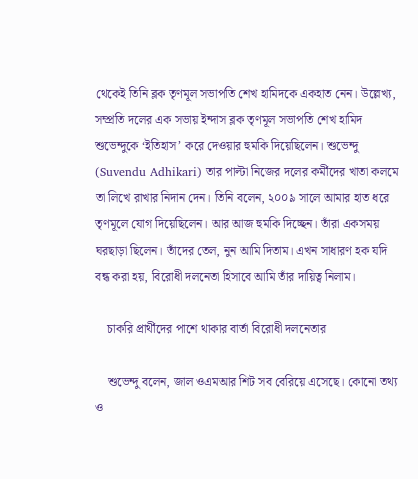থেকেই তিনি ব্লক তৃণমূল সভাপতি শেখ হামিদকে একহাত নেন। উল্লেখ্য, সম্প্রতি দলের এক সভায় ইন্দাস ব্লক তৃণমূল সভাপতি শেখ হামিদ শুভেন্দুকে ‘ইতিহাস’ করে দেওয়ার হুমকি দিয়েছিলেন। শুভেন্দু (Suvendu Adhikari) তার পাল্টা নিজের দলের কর্মীদের খাতা কলমে তা লিখে রাখার নিদান দেন। তিনি বলেন, ২০০৯ সালে আমার হাত ধরে তৃণমূলে যোগ দিয়েছিলেন। আর আজ হুমকি দিচ্ছেন। তাঁরা একসময় ঘরছাড়া ছিলেন। তাঁদের তেল, নুন আমি দিতাম। এখন সাধারণ হক যদি বন্ধ করা হয়, বিরোধী দলনেতা হিসাবে আমি তাঁর দায়িত্ব নিলাম।

    চাকরি প্রার্থীদের পাশে থাকার বার্তা বিরোধী দলনেতার

    শুভেন্দু বলেন, জাল ওএমআর শিট সব বেরিয়ে এসেছে। কোনো তথ্য ও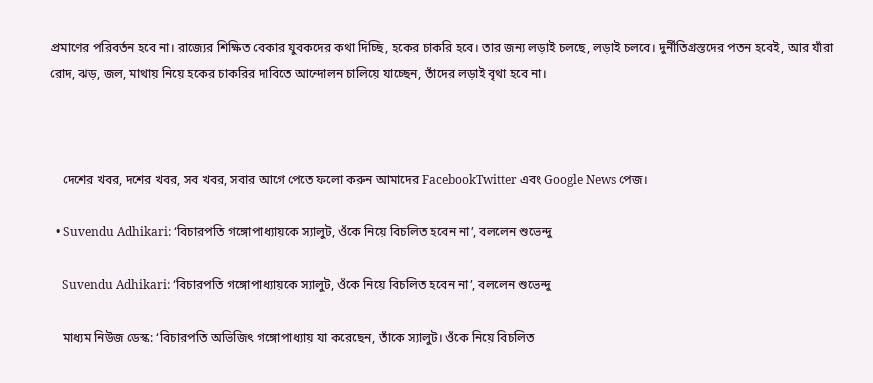প্রমাণের পরিবর্তন হবে না। রাজ্যের শিক্ষিত বেকার যুবকদের কথা দিচ্ছি, হকের চাকরি হবে। তার জন্য লড়াই চলছে, লড়াই চলবে। দুর্নীতিগ্রস্তদের পতন হবেই, আর যাঁরা রোদ, ঝড়, জল, মাথায় নিয়ে হকের চাকরির দাবিতে আন্দোলন চালিয়ে যাচ্ছেন, তাঁদের লড়াই বৃথা হবে না।



    দেশের খবর, দশের খবর, সব খবর, সবার আগে পেতে ফলো করুন আমাদের FacebookTwitter এবং Google News পেজ।

  • Suvendu Adhikari: ‘বিচারপতি গঙ্গোপাধ্যায়কে স্যালুট, ওঁকে নিয়ে বিচলিত হবেন না’, বললেন শুভেন্দু

    Suvendu Adhikari: ‘বিচারপতি গঙ্গোপাধ্যায়কে স্যালুট, ওঁকে নিয়ে বিচলিত হবেন না’, বললেন শুভেন্দু

    মাধ্যম নিউজ ডেস্ক: ‘বিচারপতি অভিজিৎ গঙ্গোপাধ্যায় যা করেছেন, তাঁকে স্যালুট। ওঁকে নিয়ে বিচলিত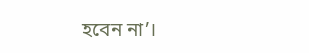হবেন না’।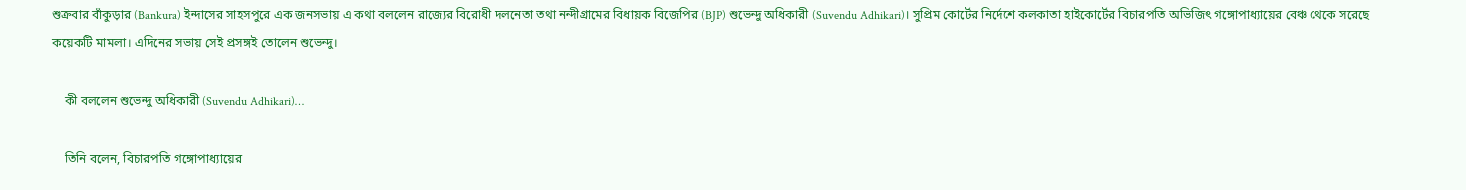শুক্রবার বাঁকুড়ার (Bankura) ইন্দাসের সাহসপুরে এক জনসভায় এ কথা বললেন রাজ্যের বিরোধী দলনেতা তথা নন্দীগ্রামের বিধায়ক বিজেপির (BJP) শুভেন্দু অধিকারী (Suvendu Adhikari)। সুপ্রিম কোর্টের নির্দেশে কলকাতা হাইকোর্টের বিচারপতি অভিজিৎ গঙ্গোপাধ্যায়ের বেঞ্চ থেকে সরেছে কয়েকটি মামলা। এদিনের সভায় সেই প্রসঙ্গই তোলেন শুভেন্দু।

    কী বললেন শুভেন্দু অধিকারী (Suvendu Adhikari)…

    তিনি বলেন, বিচারপতি গঙ্গোপাধ্যায়ের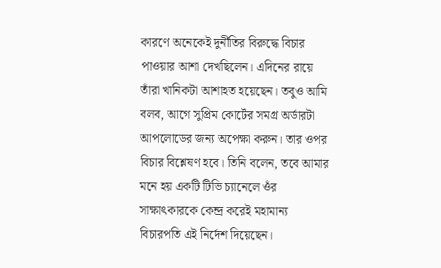কারণে অনেকেই দুর্নীতির বিরুদ্ধে বিচার পাওয়ার আশা দেখছিলেন। এদিনের রায়ে তাঁরা খানিকটা আশাহত হয়েছেন। তবুও আমি বলব, আগে সুপ্রিম কোর্টের সমগ্র অর্ডারটা আপলোডের জন্য অপেক্ষা করুন। তার ওপর বিচার বিশ্লেষণ হবে। তিনি বলেন, তবে আমার মনে হয় একটি টিভি চ্যানেলে ওঁর সাক্ষাৎকারকে কেন্দ্র করেই মহামান্য বিচারপতি এই নির্দেশ দিয়েছেন।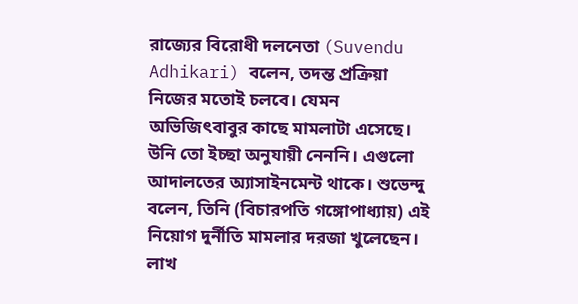রাজ্যের বিরোধী দলনেতা (Suvendu Adhikari) বলেন, তদন্ত প্রক্রিয়া নিজের মতোই চলবে। যেমন অভিজিৎবাবুর কাছে মামলাটা এসেছে। উনি তো ইচ্ছা অনুযায়ী নেননি। এগুলো আদালতের অ্যাসাইনমেন্ট থাকে। শুভেন্দু বলেন, তিনি (বিচারপতি গঙ্গোপাধ্যায়) এই নিয়োগ দুর্নীতি মামলার দরজা খুলেছেন। লাখ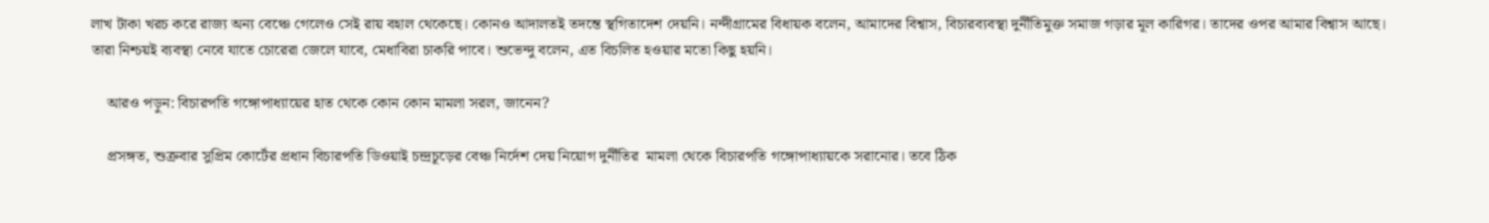লাখ টাকা খরচ করে রাজ্য অন্য বেঞ্চে গেলেও সেই রায় বহাল থেকেছে। কোনও আদালতই তদন্তে স্থগিতাদেশ দেয়নি। নন্দীগ্রামের বিধায়ক বলেন, আমাদের বিশ্বাস, বিচারব্যবস্থা দুর্নীতিমুক্ত সমাজ গড়ার মূল কারিগর। তাদের ওপর আমার বিশ্বাস আছে। তারা নিশ্চয়ই ব্যবস্থা নেবে যাতে চোরেরা জেলে যাবে, মেধাবিরা চাকরি পাবে। শুভেন্দু বলেন, এত বিচলিত হওয়ার মতো কিছু হয়নি।

    আরও পড়ুন: বিচারপতি গঙ্গোপাধ্যায়ের হাত থেকে কোন কোন মামলা সরল, জানেন?

    প্রসঙ্গত, শুক্রবার সুপ্রিম কোর্টের প্রধান বিচারপতি ডিওয়াই চন্দ্রচূড়ের বেঞ্চ নির্দেশ দেয় নিয়োগ দুর্নীতির  মামলা থেকে বিচারপতি গঙ্গোপাধ্যায়কে সরানোর। তবে ঠিক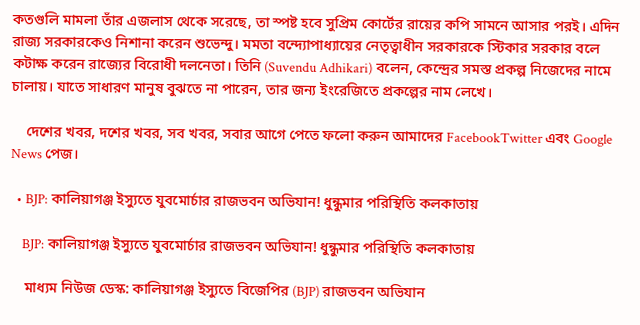কতগুলি মামলা তাঁর এজলাস থেকে সরেছে, তা স্পষ্ট হবে সুপ্রিম কোর্টের রায়ের কপি সামনে আসার পরই। এদিন রাজ্য সরকারকেও নিশানা করেন শুভেন্দু। মমতা বন্দ্যোপাধ্যায়ের নেতৃত্বাধীন সরকারকে স্টিকার সরকার বলে কটাক্ষ করেন রাজ্যের বিরোধী দলনেতা। তিনি (Suvendu Adhikari) বলেন, কেন্দ্রের সমস্ত প্রকল্প নিজেদের নামে চালায়। যাতে সাধারণ মানুষ বুঝতে না পারেন, তার জন্য ইংরেজিতে প্রকল্পের নাম লেখে।

    দেশের খবর, দশের খবর, সব খবর, সবার আগে পেতে ফলো করুন আমাদের FacebookTwitter এবং Google News পেজ।

  • BJP: কালিয়াগঞ্জ ইস্যুতে যুবমোর্চার রাজভবন অভিযান! ধুন্ধুমার পরিস্থিতি কলকাতায়

    BJP: কালিয়াগঞ্জ ইস্যুতে যুবমোর্চার রাজভবন অভিযান! ধুন্ধুমার পরিস্থিতি কলকাতায়

    মাধ্যম নিউজ ডেস্ক: কালিয়াগঞ্জ ইস্যুতে বিজেপির (BJP) রাজভবন অভিযান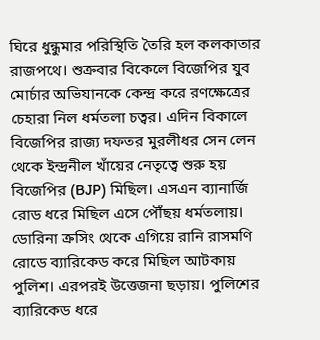ঘিরে ধুন্ধুমার পরিস্থিতি তৈরি হল কলকাতার রাজপথে। শুক্রবার বিকেলে বিজেপির যুব মোর্চার অভিযানকে কেন্দ্র করে রণক্ষেত্রের চেহারা নিল ধর্মতলা চত্বর। এদিন বিকালে বিজেপির রাজ্য দফতর মুরলীধর সেন লেন থেকে ইন্দ্রনীল খাঁয়ের নেতৃত্বে শুরু হয় বিজেপির (BJP) মিছিল। এসএন ব্যানার্জি রোড ধরে মিছিল এসে পৌঁছয় ধর্মতলায়। ডোরিনা ক্রসিং থেকে এগিয়ে রানি রাসমণি রোডে ব্যারিকেড করে মিছিল আটকায় পুলিশ। এরপরই উত্তেজনা ছড়ায়। পুলিশের ব্যারিকেড ধরে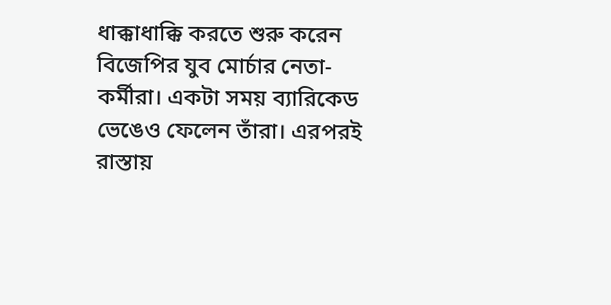ধাক্কাধাক্কি করতে শুরু করেন বিজেপির যুব মোর্চার নেতা-কর্মীরা। একটা সময় ব্যারিকেড ভেঙেও ফেলেন তাঁরা। এরপরই রাস্তায়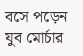বসে পড়েন যুব মোর্চার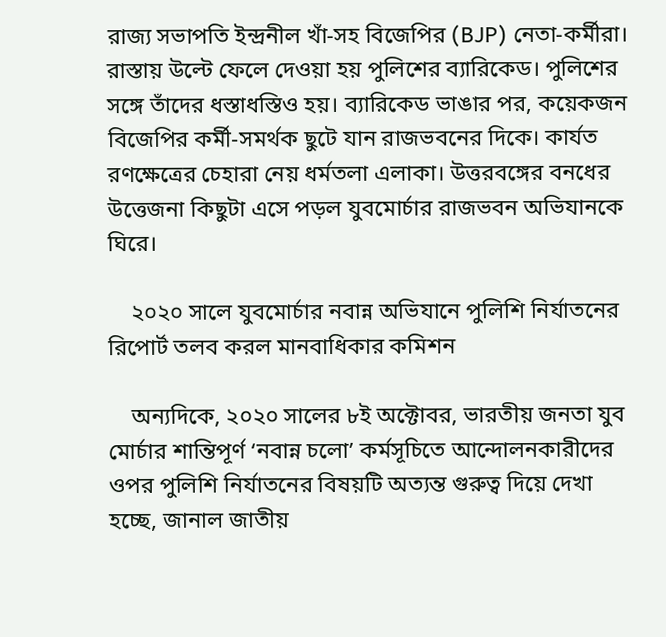রাজ্য সভাপতি ইন্দ্রনীল খাঁ-সহ বিজেপির (BJP) নেতা-কর্মীরা। রাস্তায় উল্টে ফেলে দেওয়া হয় পুলিশের ব্যারিকেড। পুলিশের সঙ্গে তাঁদের ধস্তাধস্তিও হয়। ব্যারিকেড ভাঙার পর, কয়েকজন বিজেপির কর্মী-সমর্থক ছুটে যান রাজভবনের দিকে। কার্যত রণক্ষেত্রের চেহারা নেয় ধর্মতলা এলাকা। উত্তরবঙ্গের বনধের উত্তেজনা কিছুটা এসে পড়ল যুবমোর্চার রাজভবন অভিযানকে ঘিরে।

    ২০২০ সালে যুবমোর্চার নবান্ন অভিযানে পুলিশি নির্যাতনের রিপোর্ট তলব করল মানবাধিকার কমিশন

    অন্যদিকে, ২০২০ সালের ৮ই অক্টোবর, ভারতীয় জনতা যুব মোর্চার শান্তিপূর্ণ ‘নবান্ন চলো’ কর্মসূচিতে আন্দোলনকারীদের ওপর পুলিশি নির্যাতনের বিষয়টি অত্যন্ত গুরুত্ব দিয়ে দেখা হচ্ছে, জানাল জাতীয়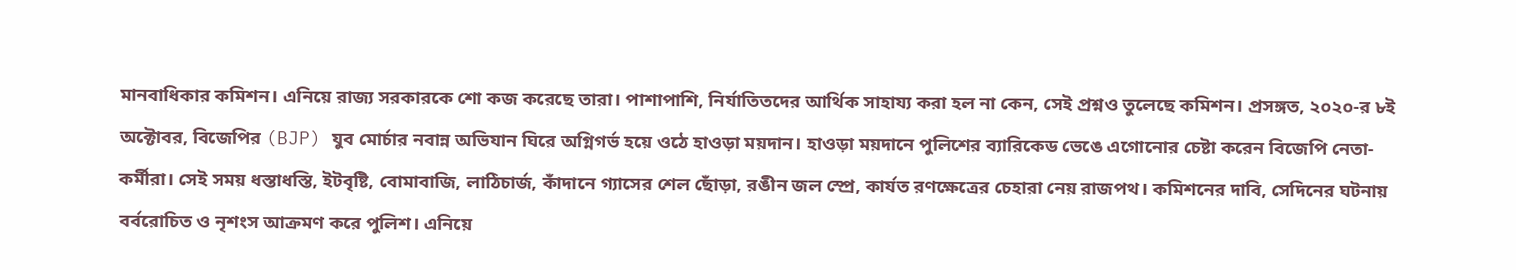মানবাধিকার কমিশন। এনিয়ে রাজ্য সরকারকে শো কজ করেছে তারা। পাশাপাশি, নির্যাতিতদের আর্থিক সাহায্য করা হল না কেন, সেই প্রশ্নও তুলেছে কমিশন। প্রসঙ্গত, ২০২০-র ৮ই অক্টোবর, বিজেপির (BJP) যুব মোর্চার নবান্ন অভিযান ঘিরে অগ্নিগর্ভ হয়ে ওঠে হাওড়া ময়দান। হাওড়া ময়দানে পুলিশের ব্যারিকেড ভেঙে এগোনোর চেষ্টা করেন বিজেপি নেতা-কর্মীরা। সেই সময় ধস্তাধস্তি, ইটবৃষ্টি, বোমাবাজি, লাঠিচার্জ, কাঁদানে গ্যাসের শেল ছোঁড়া, রঙীন জল স্প্রে, কার্যত রণক্ষেত্রের চেহারা নেয় রাজপথ। কমিশনের দাবি, সেদিনের ঘটনায় বর্বরোচিত ও নৃশংস আক্রমণ করে পুলিশ। এনিয়ে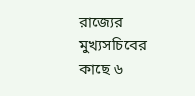রাজ্যের মুখ্যসচিবের কাছে ৬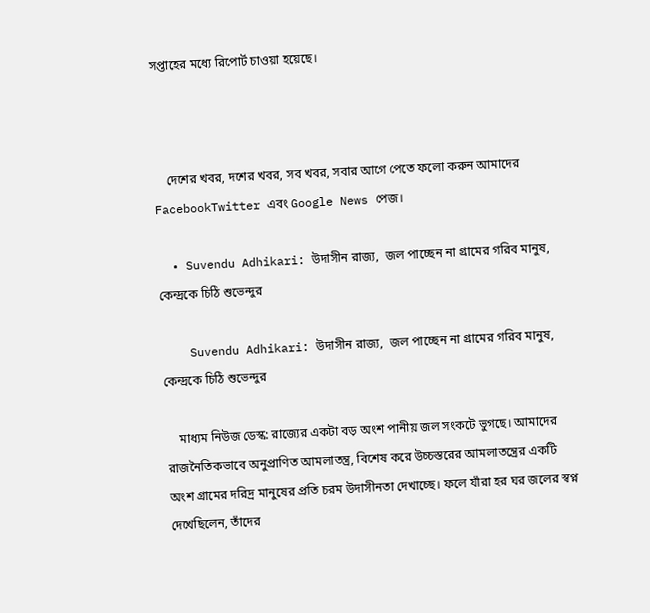সপ্তাহের মধ্যে রিপোর্ট চাওয়া হয়েছে।



    দেশের খবর, দশের খবর, সব খবর, সবার আগে পেতে ফলো করুন আমাদের FacebookTwitter এবং Google News পেজ।

  • Suvendu Adhikari: উদাসীন রাজ্য,  জল পাচ্ছেন না গ্রামের গরিব মানুষ, কেন্দ্রকে চিঠি শুভেন্দুর

    Suvendu Adhikari: উদাসীন রাজ্য,  জল পাচ্ছেন না গ্রামের গরিব মানুষ, কেন্দ্রকে চিঠি শুভেন্দুর

    মাধ্যম নিউজ ডেস্ক: রাজ্যের একটা বড় অংশ পানীয় জল সংকটে ভুগছে। আমাদের রাজনৈতিকভাবে অনুপ্রাণিত আমলাতন্ত্র, বিশেষ করে উচ্চস্তরের আমলাতন্ত্রের একটি অংশ গ্রামের দরিদ্র মানুষের প্রতি চরম উদাসীনতা দেখাচ্ছে। ফলে যাঁরা হর ঘর জলের স্বপ্ন দেখেছিলেন, তাঁদের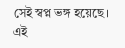সেই স্বপ্ন ভঙ্গ হয়েছে। এই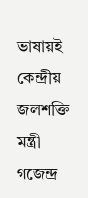ভাষায়ই কেন্দ্রীয় জলশক্তি মন্ত্রী গজেন্দ্র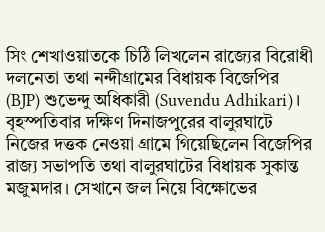সিং শেখাওয়াতকে চিঠি লিখলেন রাজ্যের বিরোধী দলনেতা তথা নন্দীগ্রামের বিধায়ক বিজেপির (BJP) শুভেন্দু অধিকারী (Suvendu Adhikari)। বৃহস্পতিবার দক্ষিণ দিনাজপুরের বালুরঘাটে নিজের দত্তক নেওয়া গ্রামে গিয়েছিলেন বিজেপির রাজ্য সভাপতি তথা বালুরঘাটের বিধায়ক সুকান্ত মজুমদার। সেখানে জল নিয়ে বিক্ষোভের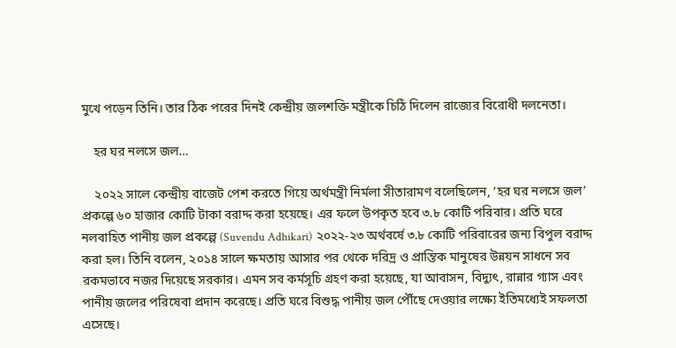মুখে পড়েন তিনি। তার ঠিক পরের দিনই কেন্দ্রীয় জলশক্তি মন্ত্রীকে চিঠি দিলেন রাজ্যের বিরোধী দলনেতা।

    হর ঘর নলসে জল…

    ২০২২ সালে কেন্দ্রীয় বাজেট পেশ করতে গিয়ে অর্থমন্ত্রী নির্মলা সীতারামণ বলেছিলেন, ‘হর ঘর নলসে জল’ প্রকল্পে ৬০ হাজার কোটি টাকা বরাদ্দ করা হয়েছে। এর ফলে উপকৃত হবে ৩.৮ কোটি পরিবার। প্রতি ঘরে নলবাহিত পানীয় জল প্রকল্পে (Suvendu Adhikari) ২০২২-২৩ অর্থবর্ষে ৩.৮ কোটি পরিবারের জন্য বিপুল বরাদ্দ করা হল। তিনি বলেন, ২০১৪ সালে ক্ষমতায় আসার পর থেকে দরিদ্র ও প্রান্তিক মানুষের উন্নয়ন সাধনে সব রকমভাবে নজর দিয়েছে সরকার। এমন সব কর্মসূচি গ্রহণ করা হয়েছে, যা আবাসন, বিদ্যুৎ, রান্নার গ্যাস এবং পানীয় জলের পরিষেবা প্রদান করেছে। প্রতি ঘরে বিশুদ্ধ পানীয় জল পৌঁছে দেওয়ার লক্ষ্যে ইতিমধ্যেই সফলতা এসেছে।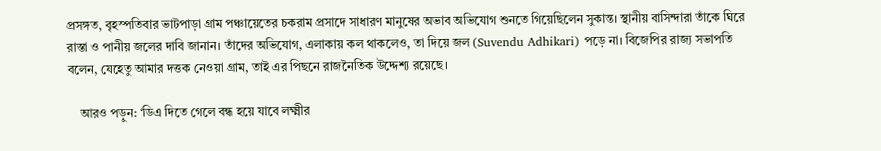প্রসঙ্গত, বৃহস্পতিবার ভাটপাড়া গ্রাম পঞ্চায়েতের চকরাম প্রসাদে সাধারণ মানুষের অভাব অভিযোগ শুনতে গিয়েছিলেন সুকান্ত। স্থানীয় বাসিন্দারা তাঁকে ঘিরে রাস্তা ও পানীয় জলের দাবি জানান। তাঁদের অভিযোগ, এলাকায় কল থাকলেও, তা দিয়ে জল (Suvendu Adhikari) পড়ে না। বিজেপির রাজ্য সভাপতি বলেন, যেহেতু আমার দত্তক নেওয়া গ্রাম, তাই এর পিছনে রাজনৈতিক উদ্দেশ্য রয়েছে।

    আরও পড়ুন: ‘ডিএ দিতে গেলে বন্ধ হয়ে যাবে লক্ষ্মীর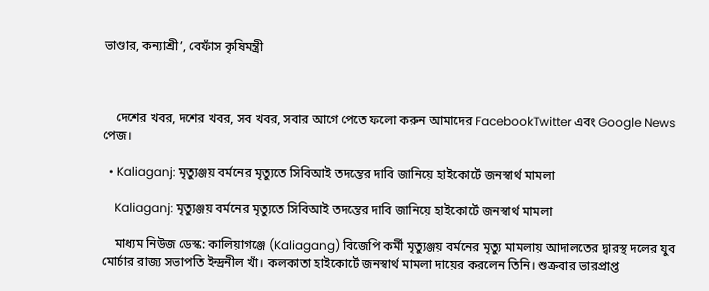ভাণ্ডার, কন্যাশ্রী’, বেফাঁস কৃষিমন্ত্রী



    দেশের খবর, দশের খবর, সব খবর, সবার আগে পেতে ফলো করুন আমাদের FacebookTwitter এবং Google News পেজ।

  • Kaliaganj: মৃত্যুঞ্জয় বর্মনের মৃত্যুতে সিবিআই তদন্তের দাবি জানিয়ে হাইকোর্টে জনস্বার্থ মামলা

    Kaliaganj: মৃত্যুঞ্জয় বর্মনের মৃত্যুতে সিবিআই তদন্তের দাবি জানিয়ে হাইকোর্টে জনস্বার্থ মামলা

    মাধ্যম নিউজ ডেস্ক: কালিয়াগঞ্জে (Kaliagang) বিজেপি কর্মী মৃত্যুঞ্জয় বর্মনের মৃত্যু মামলায় আদালতের দ্বারস্থ দলের যুব মোর্চার রাজ্য সভাপতি ইন্দ্রনীল খাঁ। কলকাতা হাইকোর্টে জনস্বার্থ মামলা দায়ের করলেন তিনি। শুক্রবার ভারপ্রাপ্ত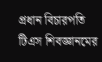প্রধান বিচারপতি টিএস শিবজ্ঞানমের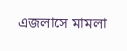এজলাসে মামলা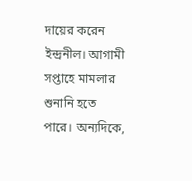দায়ের করেন ইন্দ্রনীল। আগামী সপ্তাহে মামলার শুনানি হতে পারে। অন্যদিকে,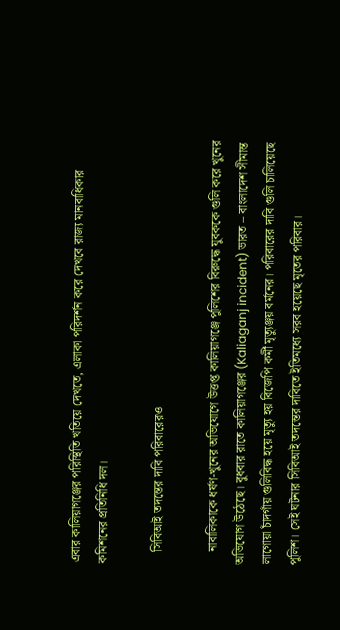এবার কালিয়াগঞ্জের পরিস্থিতি খতিয়ে দেখতে, এলাকা পরিদর্শন করে দেখবে রাজ্য মানবাধিকার কমিশনের প্রতিনিধি দল।

    সিবিআই তদন্তের দাবি পরিবারেরও

    নাবালিকাকে ধর্ষণ-খুনের অভিযোগে উত্তপ্ত কালিয়াগঞ্জে পুলিশের বিরুদ্ধে যুবককে গুলি করে খুনের অভিযোগ উঠেছে। বুধবার রাতে কালিয়াগঞ্জের (Kaliaganj incident) ভারত – বাংলাদেশ সীমান্ত লাগোয়া চাঁদগাঁয় গুলিবিদ্ধ হয়ে মৃত্যু হয় বিজেপি কর্মী মৃত্যুঞ্জয় বর্মনের। পরিবারের দাবি গুলি চালিয়েছে পুলিশ। সেই ঘটনার সিবিআই তদন্তের দাবিতে ইতিমধ্যে সরব হয়েছে মৃতের পরিবার।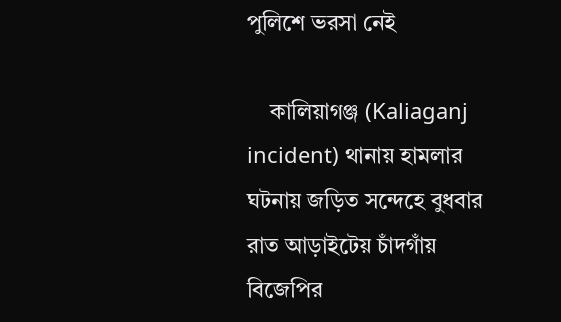পুলিশে ভরসা নেই

    কালিয়াগঞ্জ (Kaliaganj incident) থানায় হামলার ঘটনায় জড়িত সন্দেহে বুধবার রাত আড়াইটেয় চাঁদগাঁয় বিজেপির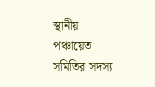স্থানীয় পঞ্চায়েত সমিতির সদস্য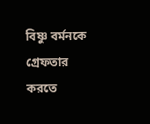বিষ্ণু বর্মনকে গ্রেফতার করতে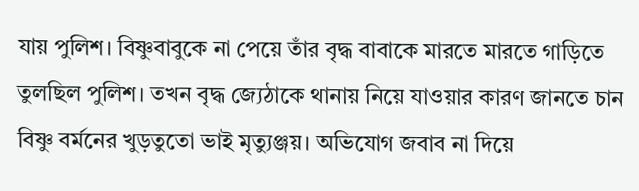যায় পুলিশ। বিষ্ণুবাবুকে না পেয়ে তাঁর বৃদ্ধ বাবাকে মারতে মারতে গাড়িতে তুলছিল পুলিশ। তখন বৃদ্ধ জ্যেঠাকে থানায় নিয়ে যাওয়ার কারণ জানতে চান বিষ্ণু বর্মনের খুড়তুতো ভাই মৃত্যুঞ্জয়। অভিযোগ জবাব না দিয়ে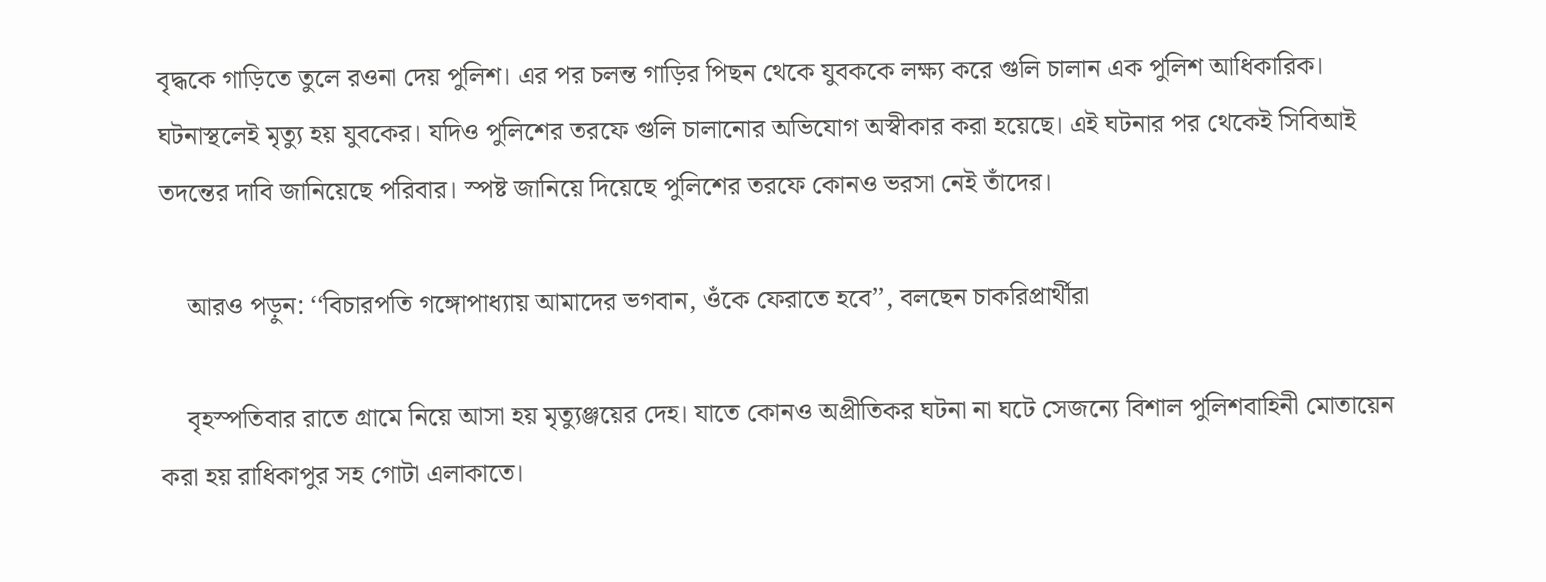বৃদ্ধকে গাড়িতে তুলে রওনা দেয় পুলিশ। এর পর চলন্ত গাড়ির পিছন থেকে যুবককে লক্ষ্য করে গুলি চালান এক পুলিশ আধিকারিক। ঘটনাস্থলেই মৃত্যু হয় যুবকের। যদিও পুলিশের তরফে গুলি চালানোর অভিযোগ অস্বীকার করা হয়েছে। এই ঘটনার পর থেকেই সিবিআই তদন্তের দাবি জানিয়েছে পরিবার। স্পষ্ট জানিয়ে দিয়েছে পুলিশের তরফে কোনও ভরসা নেই তাঁদের।

    আরও পড়ুন: ‘‘বিচারপতি গঙ্গোপাধ্যায় আমাদের ভগবান, ওঁকে ফেরাতে হবে’’, বলছেন চাকরিপ্রার্থীরা

    বৃহস্পতিবার রাতে গ্রামে নিয়ে আসা হয় মৃত্যুঞ্জয়ের দেহ। যাতে কোনও অপ্রীতিকর ঘটনা না ঘটে সেজন্যে বিশাল পুলিশবাহিনী মোতায়েন করা হয় রাধিকাপুর সহ গোটা এলাকাতে।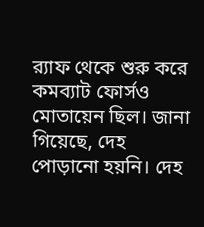র‍্যাফ থেকে শুরু করে কমব্যাট ফোর্সও মোতায়েন ছিল। জানা গিয়েছে, দেহ পোড়ানো হয়নি। দেহ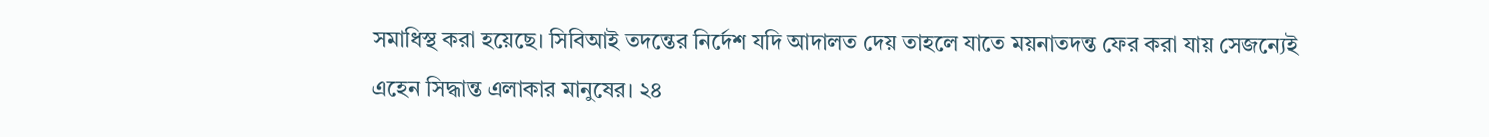সমাধিস্থ করা হয়েছে। সিবিআই তদন্তের নির্দেশ যদি আদালত দেয় তাহলে যাতে ময়নাতদন্ত ফের করা যায় সেজন্যেই এহেন সিদ্ধান্ত এলাকার মানুষের। ২৪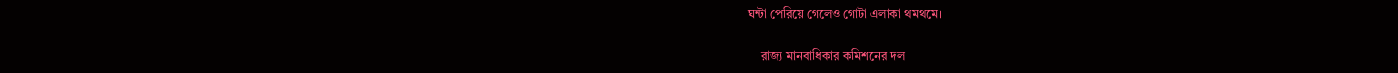ঘন্টা পেরিয়ে গেলেও গোটা এলাকা থমথমে।

    রাজ্য মানবাধিকার কমিশনের দল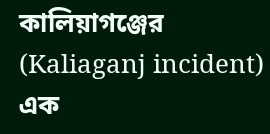কালিয়াগঞ্জের (Kaliaganj incident) এক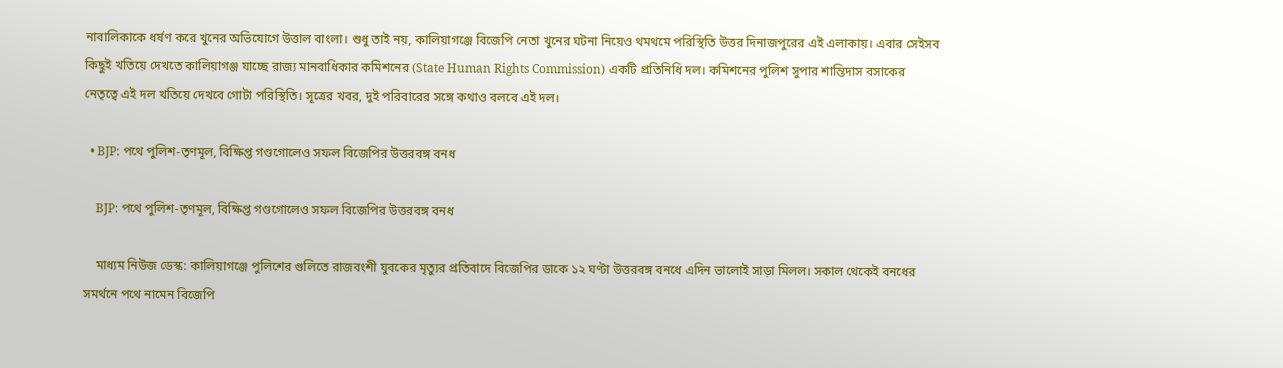নাবালিকাকে ধর্ষণ করে খুনের অভিযোগে উত্তাল বাংলা। শুধু তাই নয়, কালিয়াগঞ্জে বিজেপি নেতা খুনের ঘটনা নিয়েও থমথমে পরিস্থিতি উত্তর দিনাজপুরের এই এলাকায়। এবার সেইসব কিছুই খতিয়ে দেখতে কালিয়াগঞ্জ যাচ্ছে রাজ্য মানবাধিকার কমিশনের (State Human Rights Commission) একটি প্রতিনিধি দল। কমিশনের পুলিশ সুপার শান্তিদাস বসাকের নেতৃত্বে এই দল খতিয়ে দেখবে গোটা পরিস্থিতি। সূত্রের খবর, দুই পরিবারের সঙ্গে কথাও বলবে এই দল।

  • BJP: পথে পুলিশ-তৃণমূল, বিক্ষিপ্ত গণ্ডগোলেও সফল বিজেপির উত্তরবঙ্গ বনধ

    BJP: পথে পুলিশ-তৃণমূল, বিক্ষিপ্ত গণ্ডগোলেও সফল বিজেপির উত্তরবঙ্গ বনধ

    মাধ্যম নিউজ ডেস্ক: কালিয়াগঞ্জে পুলিশের গুলিতে রাজবংশী যুবকের মৃত্যুর প্রতিবাদে বিজেপির ডাকে ১২ ঘণ্টা উত্তরবঙ্গ বনধে এদিন ভালোই সাড়া মিলল। সকাল থেকেই বনধের সমর্থনে পথে নামেন বিজেপি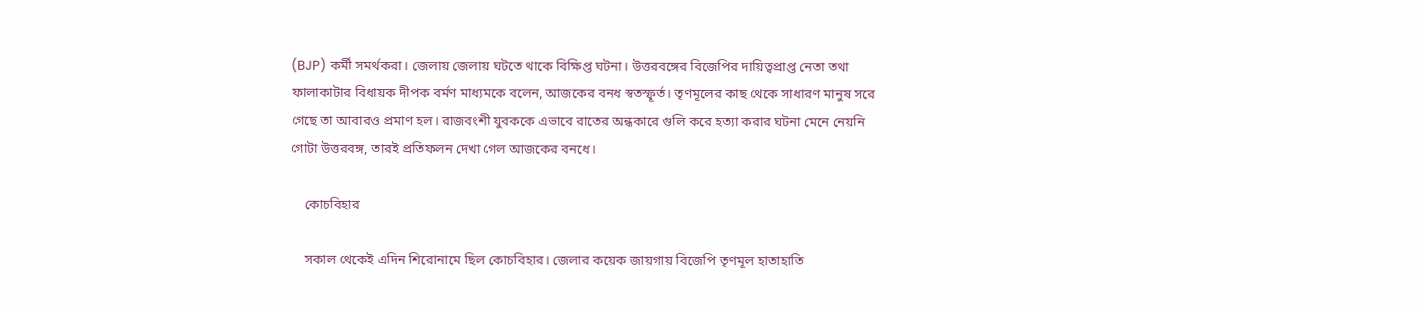(BJP) কর্মী সমর্থকরা। জেলায় জেলায় ঘটতে থাকে বিক্ষিপ্ত ঘটনা। উত্তরবঙ্গের বিজেপির দায়িত্বপ্রাপ্ত নেতা তথা ফালাকাটার বিধায়ক দীপক বর্মণ মাধ্যমকে বলেন, আজকের বনধ স্বতস্ফূর্ত। তৃণমূলের কাছ থেকে সাধারণ মানুষ সরে গেছে তা আবারও প্রমাণ হল। রাজবংশী যুবককে এভাবে রাতের অন্ধকারে গুলি করে হত্যা করার ঘটনা মেনে নেয়নি গোটা উত্তরবঙ্গ, তারই প্রতিফলন দেখা গেল আজকের বনধে।

    কোচবিহার

    সকাল থেকেই এদিন শিরোনামে ছিল কোচবিহার। জেলার কয়েক জায়গায় বিজেপি তৃণমূল হাতাহাতি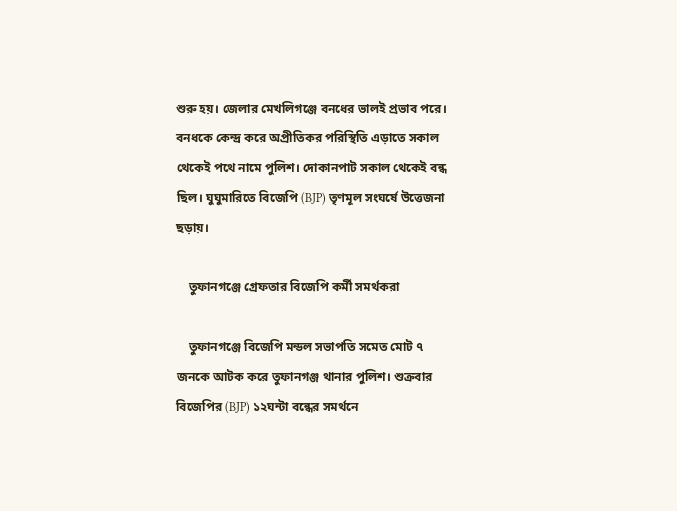শুরু হয়। জেলার মেখলিগঞ্জে বনধের ভালই প্রভাব পরে। বনধকে কেন্দ্র করে অপ্রীতিকর পরিস্থিতি এড়াতে সকাল থেকেই পথে নামে পুলিশ। দোকানপাট সকাল থেকেই বন্ধ ছিল। ঘুঘুমারিতে বিজেপি (BJP) তৃণমূল সংঘর্ষে উত্তেজনা ছড়ায়।

    তুফানগঞ্জে গ্রেফতার বিজেপি কর্মী সমর্থকরা

    তুফানগঞ্জে বিজেপি মন্ডল সভাপতি সমেত মোট ৭ জনকে আটক করে তুফানগঞ্জ থানার পুলিশ। শুক্রবার বিজেপির (BJP) ১২ঘন্টা বন্ধের সমর্থনে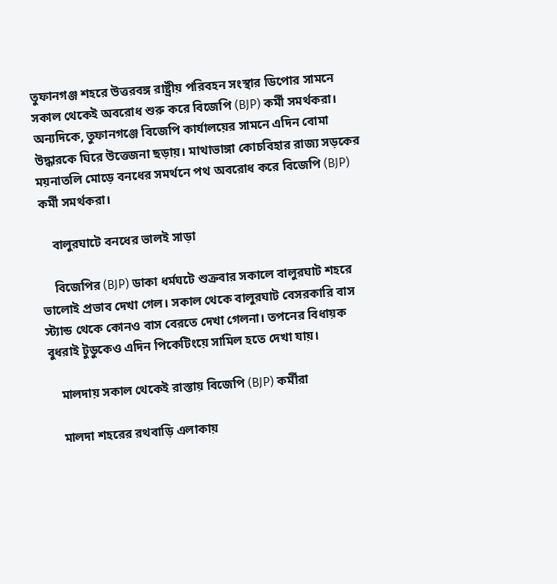তুফানগঞ্জ শহরে উত্তরবঙ্গ রাষ্ট্রীয় পরিবহন সংস্থার ডিপোর সামনে সকাল থেকেই অবরোধ শুরু করে বিজেপি (BJP) কর্মী সমর্থকরা। অন্যদিকে, তুফানগঞ্জে বিজেপি কার্যালয়ের সামনে এদিন বোমা উদ্ধারকে ঘিরে উত্তেজনা ছড়ায়। মাথাভাঙ্গা কোচবিহার রাজ্য সড়কের ময়নাতলি মোড়ে বনধের সমর্থনে পথ অবরোধ করে বিজেপি (BJP) কর্মী সমর্থকরা।

    বালুরঘাটে বনধের ভালই সাড়া

    বিজেপির (BJP) ডাকা ধর্মঘটে শুক্রবার সকালে বালুরঘাট শহরে ভালোই প্রভাব দেখা গেল। সকাল থেকে বালুরঘাট বেসরকারি বাস স্ট্যান্ড থেকে কোনও বাস বেরতে দেখা গেলনা। তপনের বিধায়ক বুধরাই টুডুকেও এদিন পিকেটিংয়ে সামিল হতে দেখা যায়।

    মালদায় সকাল থেকেই রাস্তায় বিজেপি (BJP) কর্মীরা

    মালদা শহরের রথবাড়ি এলাকায়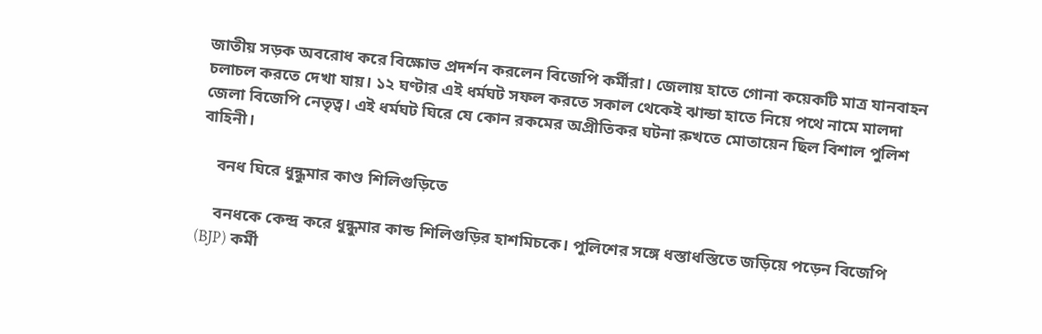জাতীয় সড়ক অবরোধ করে বিক্ষোভ প্রদর্শন করলেন বিজেপি কর্মীরা। জেলায় হাতে গোনা কয়েকটি মাত্র যানবাহন চলাচল করতে দেখা যায়। ১২ ঘণ্টার এই ধর্মঘট সফল করতে সকাল থেকেই ঝান্ডা হাতে নিয়ে পথে নামে মালদা জেলা বিজেপি নেতৃত্ব। এই ধর্মঘট ঘিরে যে কোন রকমের অপ্রীতিকর ঘটনা রুখতে মোতায়েন ছিল বিশাল পুলিশ বাহিনী।

    বনধ ঘিরে ধুন্ধুমার কাণ্ড শিলিগুড়িতে

    বনধকে কেন্দ্র করে ধুন্ধুমার কান্ড শিলিগুড়ির হাশমিচকে। পুলিশের সঙ্গে ধস্তাধস্তিতে জড়িয়ে পড়েন বিজেপি (BJP) কর্মী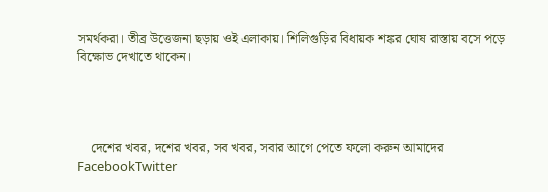সমর্থকরা। তীব্র উত্তেজনা ছড়ায় ওই এলাকায়। শিলিগুড়ির বিধায়ক শঙ্কর ঘোষ রাস্তায় বসে পড়ে বিক্ষোভ দেখাতে থাকেন।




    দেশের খবর, দশের খবর, সব খবর, সবার আগে পেতে ফলো করুন আমাদের FacebookTwitter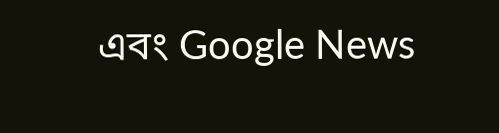এবং Google News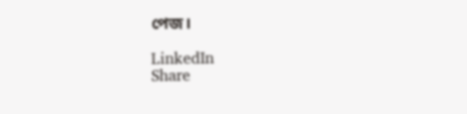পেজ।

LinkedIn
Share